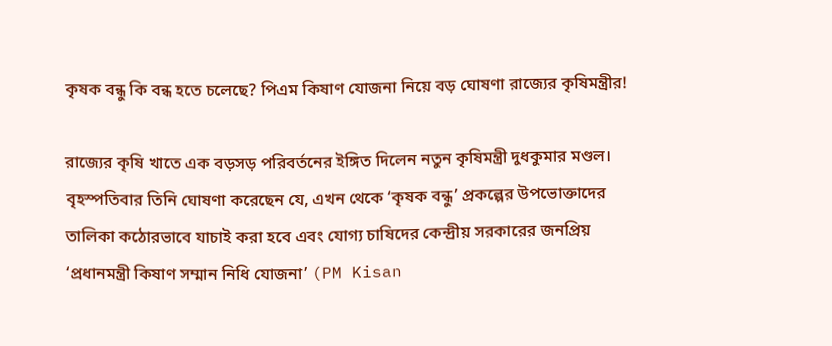কৃষক বন্ধু কি বন্ধ হতে চলেছে? পিএম কিষাণ যোজনা নিয়ে বড় ঘোষণা রাজ্যের কৃষিমন্ত্রীর!

রাজ্যের কৃষি খাতে এক বড়সড় পরিবর্তনের ইঙ্গিত দিলেন নতুন কৃষিমন্ত্রী দুধকুমার মণ্ডল। বৃহস্পতিবার তিনি ঘোষণা করেছেন যে, এখন থেকে ‘কৃষক বন্ধু’ প্রকল্পের উপভোক্তাদের তালিকা কঠোরভাবে যাচাই করা হবে এবং যোগ্য চাষিদের কেন্দ্রীয় সরকারের জনপ্রিয় ‘প্রধানমন্ত্রী কিষাণ সম্মান নিধি যোজনা’ (PM Kisan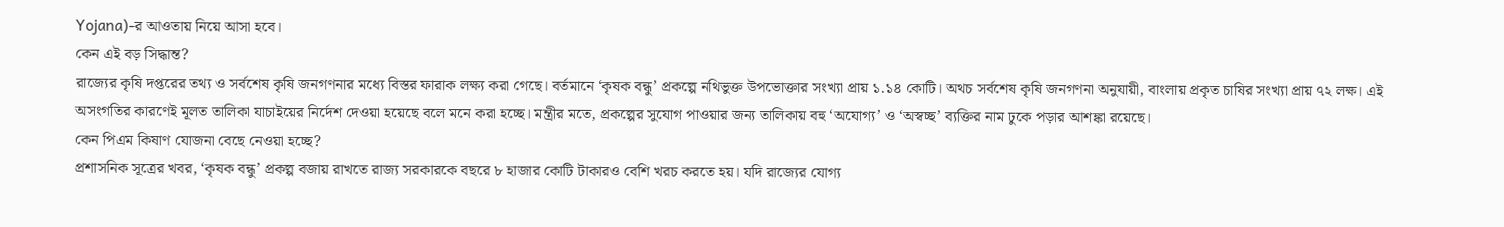Yojana)-র আওতায় নিয়ে আসা হবে।
কেন এই বড় সিদ্ধান্ত?
রাজ্যের কৃষি দপ্তরের তথ্য ও সর্বশেষ কৃষি জনগণনার মধ্যে বিস্তর ফারাক লক্ষ্য করা গেছে। বর্তমানে ‘কৃষক বন্ধু’ প্রকল্পে নথিভুক্ত উপভোক্তার সংখ্যা প্রায় ১.১৪ কোটি। অথচ সর্বশেষ কৃষি জনগণনা অনুযায়ী, বাংলায় প্রকৃত চাষির সংখ্যা প্রায় ৭২ লক্ষ। এই অসংগতির কারণেই মূলত তালিকা যাচাইয়ের নির্দেশ দেওয়া হয়েছে বলে মনে করা হচ্ছে। মন্ত্রীর মতে, প্রকল্পের সুযোগ পাওয়ার জন্য তালিকায় বহু ‘অযোগ্য’ ও ‘অস্বচ্ছ’ ব্যক্তির নাম ঢুকে পড়ার আশঙ্কা রয়েছে।
কেন পিএম কিষাণ যোজনা বেছে নেওয়া হচ্ছে?
প্রশাসনিক সূত্রের খবর, ‘কৃষক বন্ধু’ প্রকল্প বজায় রাখতে রাজ্য সরকারকে বছরে ৮ হাজার কোটি টাকারও বেশি খরচ করতে হয়। যদি রাজ্যের যোগ্য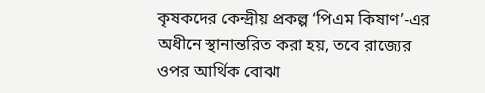কৃষকদের কেন্দ্রীয় প্রকল্প ‘পিএম কিষাণ’-এর অধীনে স্থানান্তরিত করা হয়, তবে রাজ্যের ওপর আর্থিক বোঝা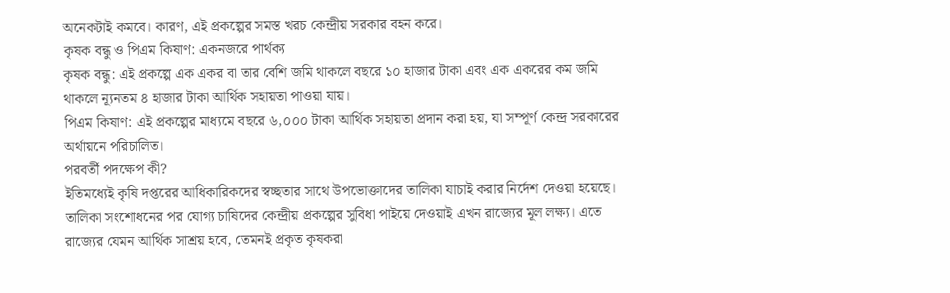অনেকটাই কমবে। কারণ, এই প্রকল্পের সমস্ত খরচ কেন্দ্রীয় সরকার বহন করে।
কৃষক বন্ধু ও পিএম কিষাণ: একনজরে পার্থক্য
কৃষক বন্ধু: এই প্রকল্পে এক একর বা তার বেশি জমি থাকলে বছরে ১০ হাজার টাকা এবং এক একরের কম জমি থাকলে ন্যূনতম ৪ হাজার টাকা আর্থিক সহায়তা পাওয়া যায়।
পিএম কিষাণ: এই প্রকল্পের মাধ্যমে বছরে ৬,০০০ টাকা আর্থিক সহায়তা প্রদান করা হয়, যা সম্পূর্ণ কেন্দ্র সরকারের অর্থায়নে পরিচালিত।
পরবর্তী পদক্ষেপ কী?
ইতিমধ্যেই কৃষি দপ্তরের আধিকারিকদের স্বচ্ছতার সাথে উপভোক্তাদের তালিকা যাচাই করার নির্দেশ দেওয়া হয়েছে। তালিকা সংশোধনের পর যোগ্য চাষিদের কেন্দ্রীয় প্রকল্পের সুবিধা পাইয়ে দেওয়াই এখন রাজ্যের মূল লক্ষ্য। এতে রাজ্যের যেমন আর্থিক সাশ্রয় হবে, তেমনই প্রকৃত কৃষকরা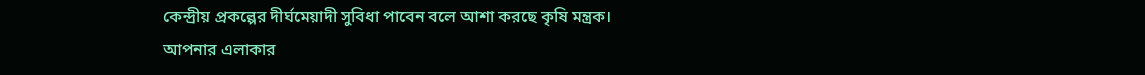কেন্দ্রীয় প্রকল্পের দীর্ঘমেয়াদী সুবিধা পাবেন বলে আশা করছে কৃষি মন্ত্রক।
আপনার এলাকার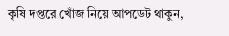কৃষি দপ্তরে খোঁজ নিয়ে আপডেট থাকুন,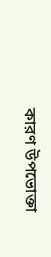কারণ উপভোক্তা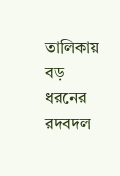তালিকায় বড় ধরনের রদবদল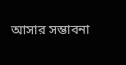আসার সম্ভাবনা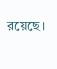রয়েছে।